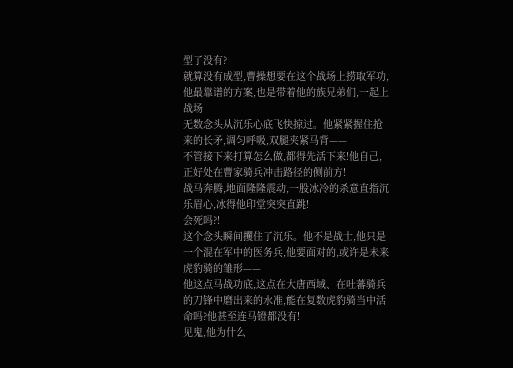型了没有?
就算没有成型,曹操想要在这个战场上捞取军功,他最靠谱的方案,也是带着他的族兄弟们,一起上战场
无数念头从沉乐心底飞快掠过。他紧紧握住抢来的长矛,调匀呼吸,双腿夹紧马背——
不管接下来打算怎么做,都得先活下来!他自己,正好处在曹家骑兵冲击路径的侧前方!
战马奔腾,地面隆隆震动,一股冰冷的杀意直指沉乐眉心,冰得他印堂突突直跳!
会死吗?!
这个念头瞬间攫住了沉乐。他不是战士,他只是一个混在军中的医务兵,他要面对的,或许是未来虎豹骑的雏形——
他这点马战功底,这点在大唐西域、在吐蕃骑兵的刀锋中磨出来的水准,能在复数虎豹骑当中活命吗?他甚至连马镫都没有!
见鬼,他为什么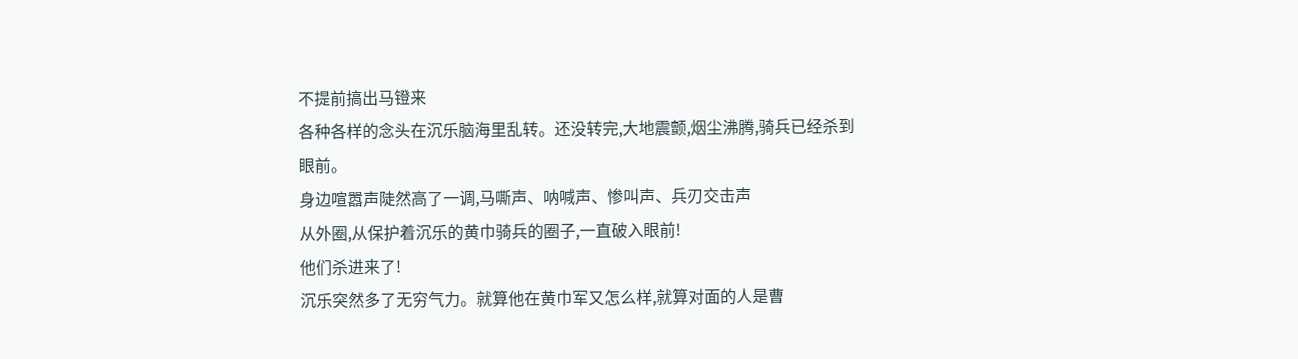不提前搞出马镫来
各种各样的念头在沉乐脑海里乱转。还没转完,大地震颤,烟尘沸腾,骑兵已经杀到眼前。
身边喧嚣声陡然高了一调,马嘶声、呐喊声、惨叫声、兵刃交击声
从外圈,从保护着沉乐的黄巾骑兵的圈子,一直破入眼前!
他们杀进来了!
沉乐突然多了无穷气力。就算他在黄巾军又怎么样,就算对面的人是曹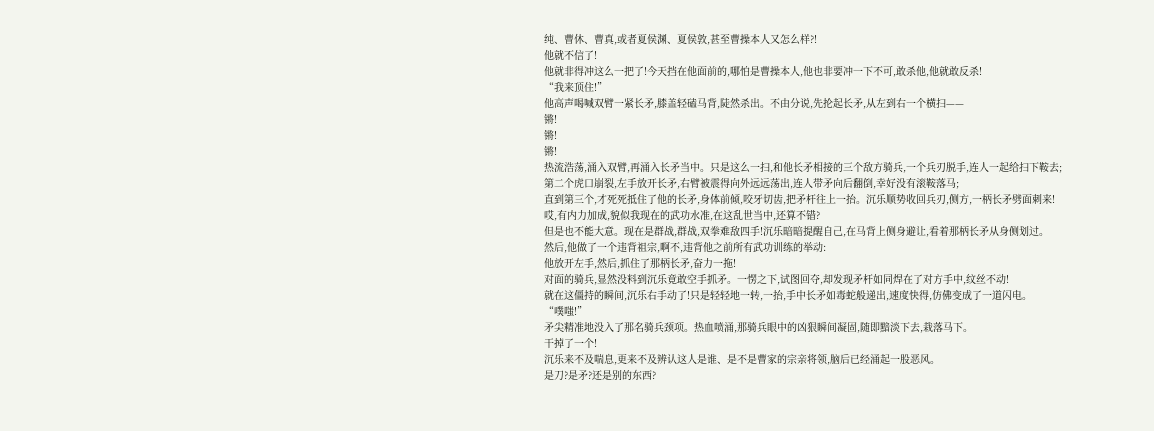纯、曹休、曹真,或者夏侯渊、夏侯敦,甚至曹操本人又怎么样?!
他就不信了!
他就非得冲这么一把了!今天挡在他面前的,哪怕是曹操本人,他也非要冲一下不可,敢杀他,他就敢反杀!
“我来顶住!”
他高声喝喊双臂一紧长矛,膝盖轻磕马背,陡然杀出。不由分说,先抡起长矛,从左到右一个横扫——
锵!
锵!
锵!
热流浩荡,涌入双臂,再涌入长矛当中。只是这么一扫,和他长矛相接的三个敌方骑兵,一个兵刃脱手,连人一起给扫下鞍去;
第二个虎口崩裂,左手放开长矛,右臂被震得向外远远荡出,连人带矛向后翻倒,幸好没有滚鞍落马;
直到第三个,才死死抵住了他的长矛,身体前倾,咬牙切齿,把矛杆往上一抬。沉乐顺势收回兵刃,侧方,一柄长矛劈面刺来!
哎,有内力加成,貌似我现在的武功水准,在这乱世当中,还算不错?
但是也不能大意。现在是群战,群战,双拳难敌四手!沉乐暗暗提醒自己,在马背上侧身避让,看着那柄长矛从身侧划过。
然后,他做了一个违背祖宗,啊不,违背他之前所有武功训练的举动:
他放开左手,然后,抓住了那柄长矛,奋力一拖!
对面的骑兵,显然没料到沉乐竟敢空手抓矛。一愣之下,试图回夺,却发现矛杆如同焊在了对方手中,纹丝不动!
就在这僵持的瞬间,沉乐右手动了!只是轻轻地一转,一抬,手中长矛如毒蛇般递出,速度快得,仿佛变成了一道闪电。
“噗嗤!”
矛尖精准地没入了那名骑兵颈项。热血喷涌,那骑兵眼中的凶狠瞬间凝固,随即黯淡下去,栽落马下。
干掉了一个!
沉乐来不及喘息,更来不及辨认这人是谁、是不是曹家的宗亲将领,脑后已经涌起一股恶风。
是刀?是矛?还是别的东西?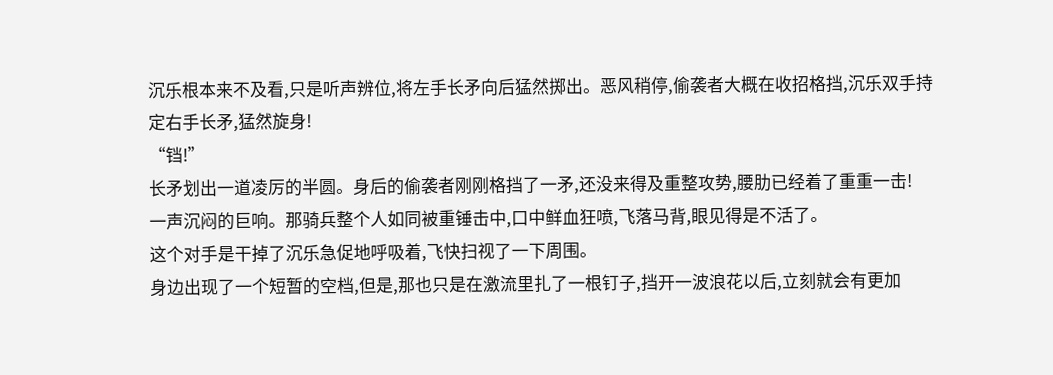沉乐根本来不及看,只是听声辨位,将左手长矛向后猛然掷出。恶风稍停,偷袭者大概在收招格挡,沉乐双手持定右手长矛,猛然旋身!
“铛!”
长矛划出一道凌厉的半圆。身后的偷袭者刚刚格挡了一矛,还没来得及重整攻势,腰肋已经着了重重一击!
一声沉闷的巨响。那骑兵整个人如同被重锤击中,口中鲜血狂喷,飞落马背,眼见得是不活了。
这个对手是干掉了沉乐急促地呼吸着,飞快扫视了一下周围。
身边出现了一个短暂的空档,但是,那也只是在激流里扎了一根钉子,挡开一波浪花以后,立刻就会有更加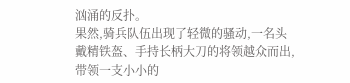汹涌的反扑。
果然,骑兵队伍出现了轻微的骚动,一名头戴精铁盔、手持长柄大刀的将领越众而出,带领一支小小的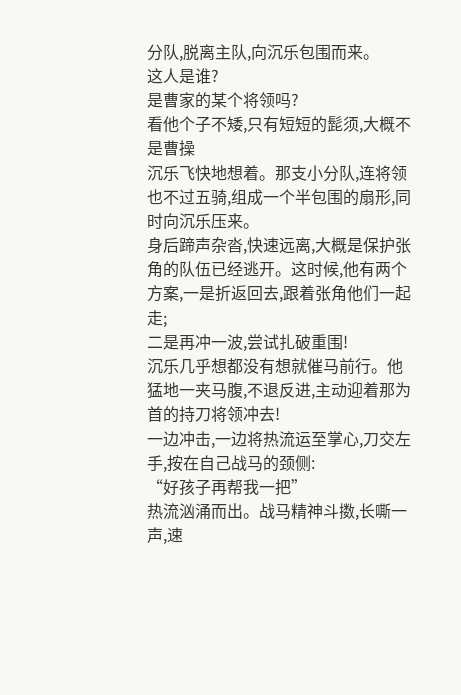分队,脱离主队,向沉乐包围而来。
这人是谁?
是曹家的某个将领吗?
看他个子不矮,只有短短的髭须,大概不是曹操
沉乐飞快地想着。那支小分队,连将领也不过五骑,组成一个半包围的扇形,同时向沉乐压来。
身后蹄声杂沓,快速远离,大概是保护张角的队伍已经逃开。这时候,他有两个方案,一是折返回去,跟着张角他们一起走;
二是再冲一波,尝试扎破重围!
沉乐几乎想都没有想就催马前行。他猛地一夹马腹,不退反进,主动迎着那为首的持刀将领冲去!
一边冲击,一边将热流运至掌心,刀交左手,按在自己战马的颈侧:
“好孩子再帮我一把”
热流汹涌而出。战马精神斗擞,长嘶一声,速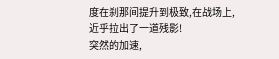度在刹那间提升到极致,在战场上,近乎拉出了一道残影!
突然的加速,